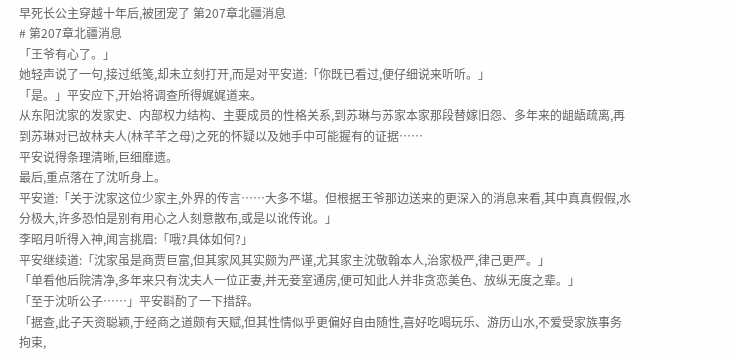早死长公主穿越十年后,被团宠了 第207章北疆消息
# 第207章北疆消息
「王爷有心了。」
她轻声说了一句,接过纸笺,却未立刻打开,而是对平安道:「你既已看过,便仔细说来听听。」
「是。」平安应下,开始将调查所得娓娓道来。
从东阳沈家的发家史、内部权力结构、主要成员的性格关系,到苏琳与苏家本家那段替嫁旧怨、多年来的龃龉疏离,再到苏琳对已故林夫人(林芊芊之母)之死的怀疑以及她手中可能握有的证据……
平安说得条理清晰,巨细靡遗。
最后,重点落在了沈听身上。
平安道:「关于沈家这位少家主,外界的传言……大多不堪。但根据王爷那边送来的更深入的消息来看,其中真真假假,水分极大,许多恐怕是别有用心之人刻意散布,或是以讹传讹。」
李昭月听得入神,闻言挑眉:「哦?具体如何?」
平安继续道:「沈家虽是商贾巨富,但其家风其实颇为严谨,尤其家主沈敬翰本人,治家极严,律己更严。」
「单看他后院清净,多年来只有沈夫人一位正妻,并无妾室通房,便可知此人并非贪恋美色、放纵无度之辈。」
「至于沈听公子……」平安斟酌了一下措辞。
「据查,此子天资聪颖,于经商之道颇有天赋,但其性情似乎更偏好自由随性,喜好吃喝玩乐、游历山水,不爱受家族事务拘束,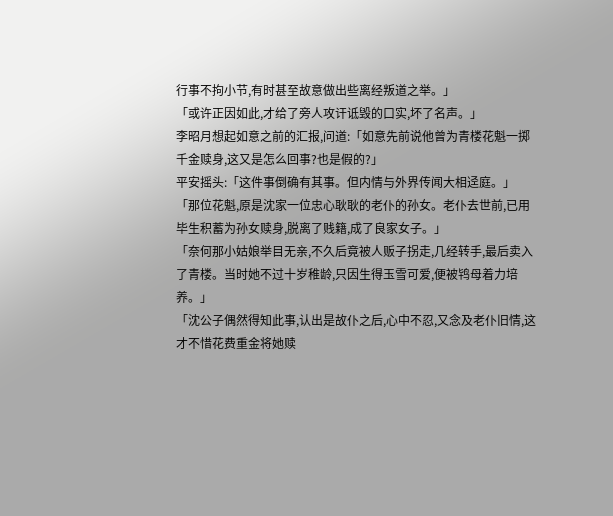行事不拘小节,有时甚至故意做出些离经叛道之举。」
「或许正因如此,才给了旁人攻讦诋毁的口实,坏了名声。」
李昭月想起如意之前的汇报,问道:「如意先前说他曾为青楼花魁一掷千金赎身,这又是怎么回事?也是假的?」
平安摇头:「这件事倒确有其事。但内情与外界传闻大相迳庭。」
「那位花魁,原是沈家一位忠心耿耿的老仆的孙女。老仆去世前,已用毕生积蓄为孙女赎身,脱离了贱籍,成了良家女子。」
「奈何那小姑娘举目无亲,不久后竟被人贩子拐走,几经转手,最后卖入了青楼。当时她不过十岁稚龄,只因生得玉雪可爱,便被鸨母着力培养。」
「沈公子偶然得知此事,认出是故仆之后,心中不忍,又念及老仆旧情,这才不惜花费重金将她赎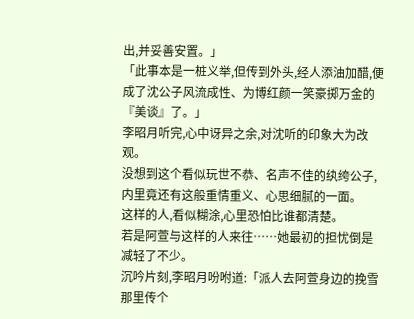出,并妥善安置。」
「此事本是一桩义举,但传到外头,经人添油加醋,便成了沈公子风流成性、为博红颜一笑豪掷万金的『美谈』了。」
李昭月听完,心中讶异之余,对沈听的印象大为改观。
没想到这个看似玩世不恭、名声不佳的纨绔公子,内里竟还有这般重情重义、心思细腻的一面。
这样的人,看似糊涂,心里恐怕比谁都清楚。
若是阿萱与这样的人来往……她最初的担忧倒是减轻了不少。
沉吟片刻,李昭月吩咐道:「派人去阿萱身边的挽雪那里传个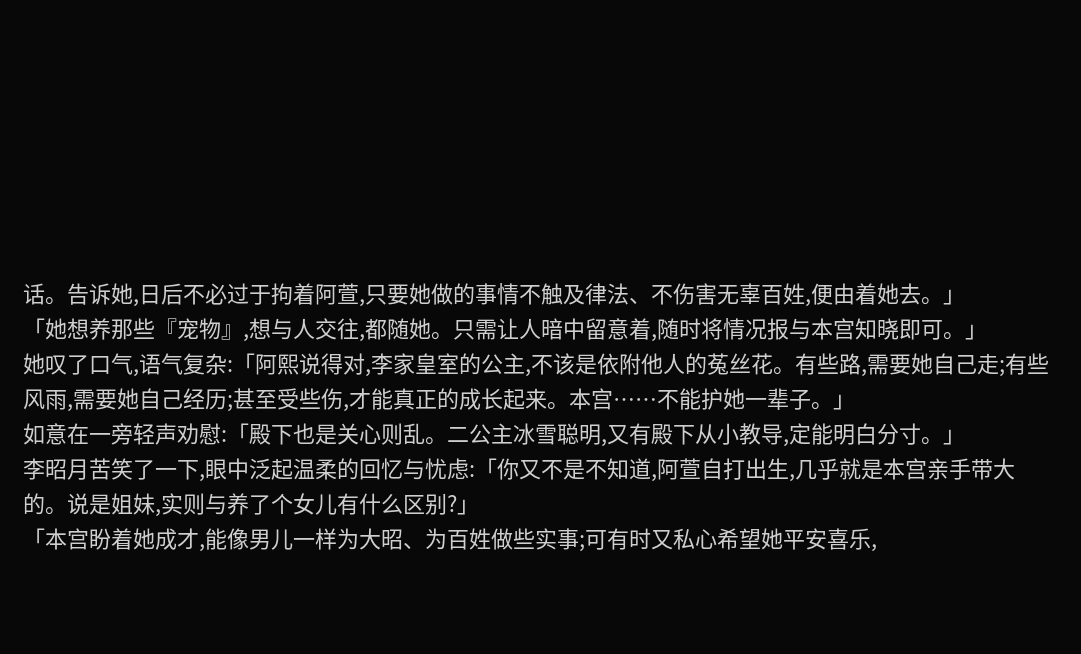话。告诉她,日后不必过于拘着阿萱,只要她做的事情不触及律法、不伤害无辜百姓,便由着她去。」
「她想养那些『宠物』,想与人交往,都随她。只需让人暗中留意着,随时将情况报与本宫知晓即可。」
她叹了口气,语气复杂:「阿熙说得对,李家皇室的公主,不该是依附他人的菟丝花。有些路,需要她自己走;有些风雨,需要她自己经历;甚至受些伤,才能真正的成长起来。本宫……不能护她一辈子。」
如意在一旁轻声劝慰:「殿下也是关心则乱。二公主冰雪聪明,又有殿下从小教导,定能明白分寸。」
李昭月苦笑了一下,眼中泛起温柔的回忆与忧虑:「你又不是不知道,阿萱自打出生,几乎就是本宫亲手带大的。说是姐妹,实则与养了个女儿有什么区别?」
「本宫盼着她成才,能像男儿一样为大昭、为百姓做些实事;可有时又私心希望她平安喜乐,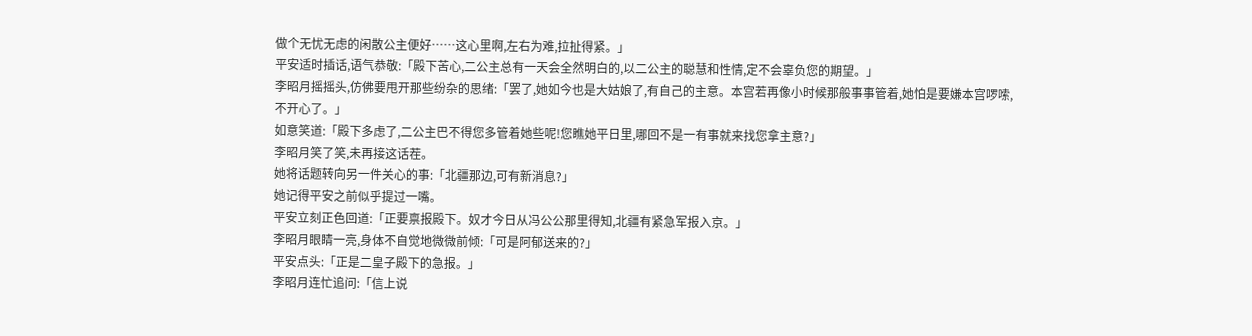做个无忧无虑的闲散公主便好……这心里啊,左右为难,拉扯得紧。」
平安适时插话,语气恭敬:「殿下苦心,二公主总有一天会全然明白的,以二公主的聪慧和性情,定不会辜负您的期望。」
李昭月摇摇头,仿佛要甩开那些纷杂的思绪:「罢了,她如今也是大姑娘了,有自己的主意。本宫若再像小时候那般事事管着,她怕是要嫌本宫啰嗦,不开心了。」
如意笑道:「殿下多虑了,二公主巴不得您多管着她些呢!您瞧她平日里,哪回不是一有事就来找您拿主意?」
李昭月笑了笑,未再接这话茬。
她将话题转向另一件关心的事:「北疆那边,可有新消息?」
她记得平安之前似乎提过一嘴。
平安立刻正色回道:「正要禀报殿下。奴才今日从冯公公那里得知,北疆有紧急军报入京。」
李昭月眼睛一亮,身体不自觉地微微前倾:「可是阿郁送来的?」
平安点头:「正是二皇子殿下的急报。」
李昭月连忙追问:「信上说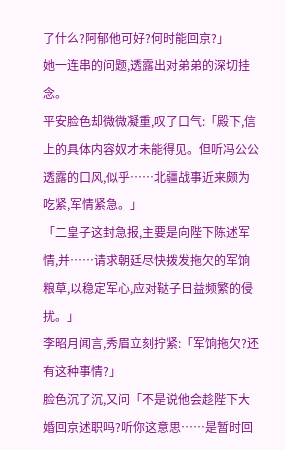了什么?阿郁他可好?何时能回京?」
她一连串的问题,透露出对弟弟的深切挂念。
平安脸色却微微凝重,叹了口气:「殿下,信上的具体内容奴才未能得见。但听冯公公透露的口风,似乎……北疆战事近来颇为吃紧,军情紧急。」
「二皇子这封急报,主要是向陛下陈述军情,并……请求朝廷尽快拨发拖欠的军饷粮草,以稳定军心,应对鞑子日益频繁的侵扰。」
李昭月闻言,秀眉立刻拧紧:「军饷拖欠?还有这种事情?」
脸色沉了沉,又问「不是说他会趁陛下大婚回京述职吗?听你这意思……是暂时回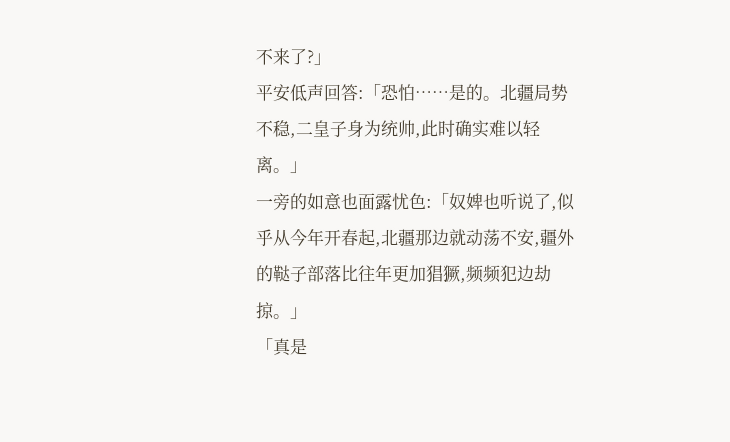不来了?」
平安低声回答:「恐怕……是的。北疆局势不稳,二皇子身为统帅,此时确实难以轻离。」
一旁的如意也面露忧色:「奴婢也听说了,似乎从今年开春起,北疆那边就动荡不安,疆外的鞑子部落比往年更加猖獗,频频犯边劫掠。」
「真是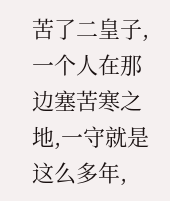苦了二皇子,一个人在那边塞苦寒之地,一守就是这么多年,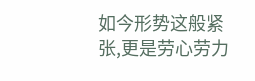如今形势这般紧张,更是劳心劳力